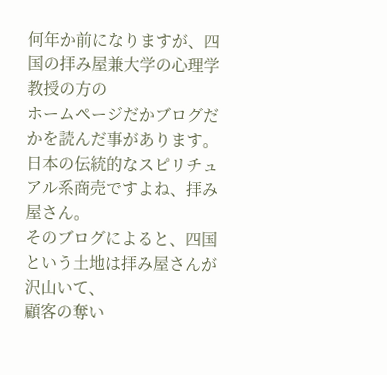何年か前になりますが、四国の拝み屋兼大学の心理学教授の方の
ホームページだかブログだかを読んだ事があります。
日本の伝統的なスピリチュアル系商売ですよね、拝み屋さん。
そのブログによると、四国という土地は拝み屋さんが沢山いて、
顧客の奪い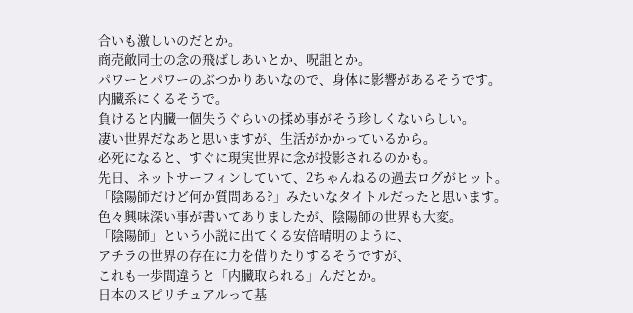合いも激しいのだとか。
商売敵同士の念の飛ばしあいとか、呪詛とか。
パワーとパワーのぶつかりあいなので、身体に影響があるそうです。
内臓系にくるそうで。
負けると内臓一個失うぐらいの揉め事がそう珍しくないらしい。
凄い世界だなあと思いますが、生活がかかっているから。
必死になると、すぐに現実世界に念が投影されるのかも。
先日、ネットサーフィンしていて、2ちゃんねるの過去ログがヒット。
「陰陽師だけど何か質問ある?」みたいなタイトルだったと思います。
色々興味深い事が書いてありましたが、陰陽師の世界も大変。
「陰陽師」という小説に出てくる安倍晴明のように、
アチラの世界の存在に力を借りたりするそうですが、
これも一歩間違うと「内臓取られる」んだとか。
日本のスピリチュアルって基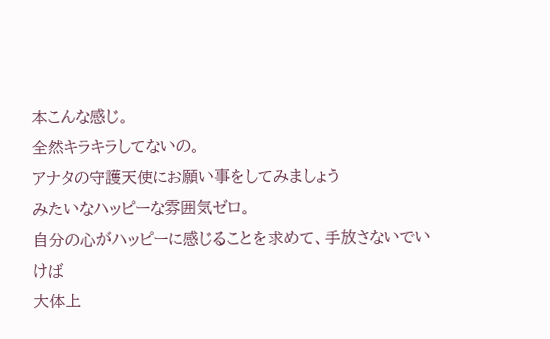本こんな感じ。
全然キラキラしてないの。
アナタの守護天使にお願い事をしてみましょう
みたいなハッピーな雰囲気ゼロ。
自分の心がハッピーに感じることを求めて、手放さないでいけば
大体上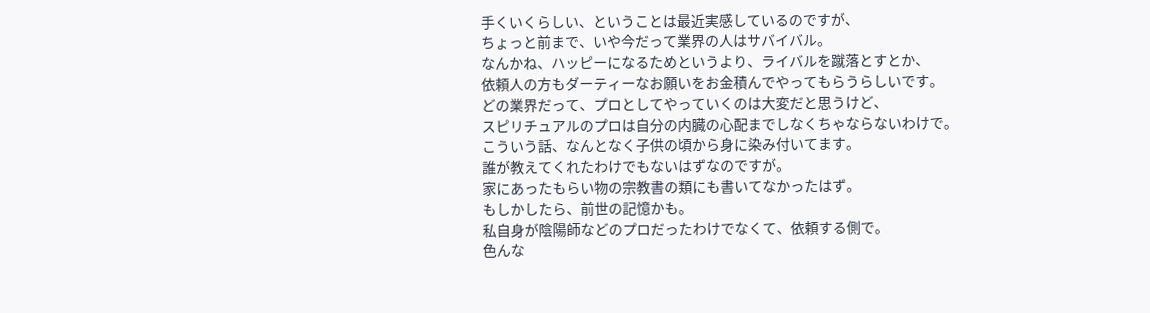手くいくらしい、ということは最近実感しているのですが、
ちょっと前まで、いや今だって業界の人はサバイバル。
なんかね、ハッピーになるためというより、ライバルを蹴落とすとか、
依頼人の方もダーティーなお願いをお金積んでやってもらうらしいです。
どの業界だって、プロとしてやっていくのは大変だと思うけど、
スピリチュアルのプロは自分の内臓の心配までしなくちゃならないわけで。
こういう話、なんとなく子供の頃から身に染み付いてます。
誰が教えてくれたわけでもないはずなのですが。
家にあったもらい物の宗教書の類にも書いてなかったはず。
もしかしたら、前世の記憶かも。
私自身が陰陽師などのプロだったわけでなくて、依頼する側で。
色んな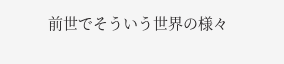前世でそういう世界の様々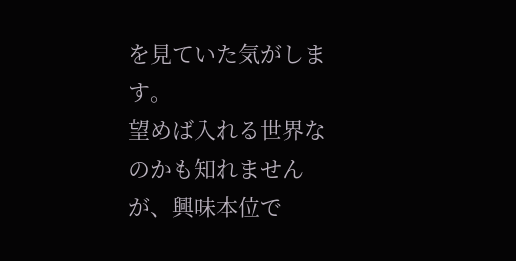を見ていた気がします。
望めば入れる世界なのかも知れませんが、興味本位で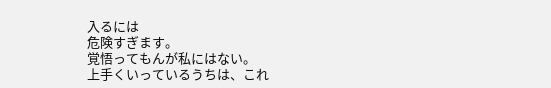入るには
危険すぎます。
覚悟ってもんが私にはない。
上手くいっているうちは、これ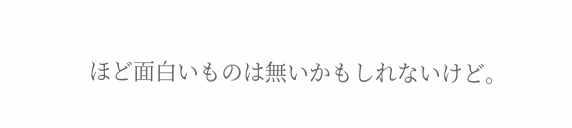ほど面白いものは無いかもしれないけど。